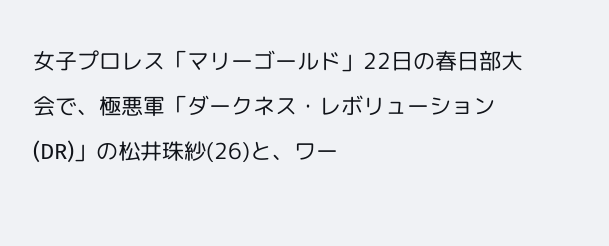女子プロレス「マリーゴールド」22日の春日部大会で、極悪軍「ダークネス・レボリューション(DR)」の松井珠紗(26)と、ワー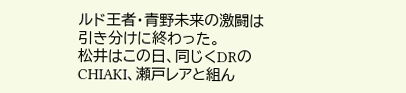ルド王者・青野未来の激闘は引き分けに終わった。
松井はこの日、同じくDRのCHIAKI、瀬戸レアと組ん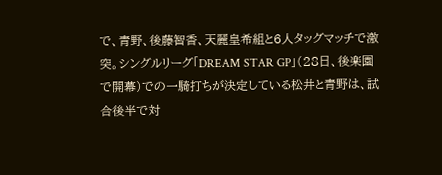で、青野、後藤智香、天麗皇希組と6人タッグマッチで激突。シングルリーグ「DREAM STAR GP」(28日、後楽園で開幕)での一騎打ちが決定している松井と青野は、試合後半で対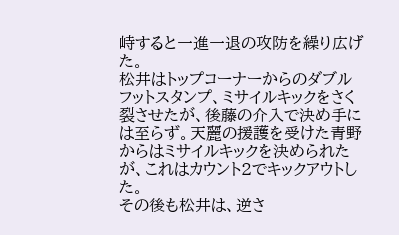峙すると一進一退の攻防を繰り広げた。
松井はトップコーナーからのダブルフットスタンプ、ミサイルキックをさく裂させたが、後藤の介入で決め手には至らず。天麗の援護を受けた青野からはミサイルキックを決められたが、これはカウント2でキックアウトした。
その後も松井は、逆さ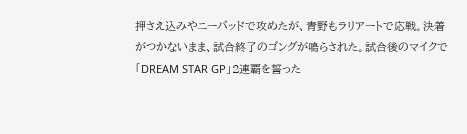押さえ込みやニーパッドで攻めたが、青野もラリアートで応戦。決着がつかないまま、試合終了のゴングが鳴らされた。試合後のマイクで「DREAM STAR GP」2連覇を誓った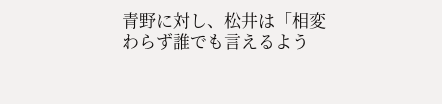青野に対し、松井は「相変わらず誰でも言えるよう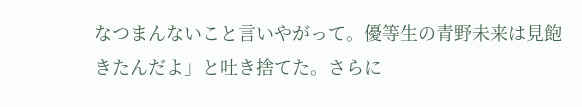なつまんないこと言いやがって。優等生の青野未来は見飽きたんだよ」と吐き捨てた。さらに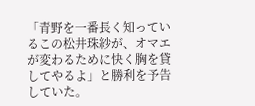「青野を一番長く知っているこの松井珠紗が、オマエが変わるために快く胸を貸してやるよ」と勝利を予告していた。